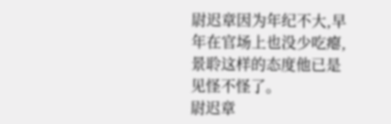尉迟章因为年纪不大,早年在官场上也没少吃瘪,景聆这样的态度他已是见怪不怪了。
尉迟章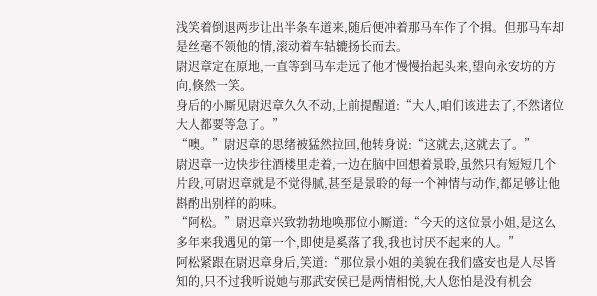浅笑着倒退两步让出半条车道来,随后便冲着那马车作了个揖。但那马车却是丝毫不领他的情,滚动着车轱辘扬长而去。
尉迟章定在原地,一直等到马车走远了他才慢慢抬起头来,望向永安坊的方向,倏然一笑。
身后的小厮见尉迟章久久不动,上前提醒道:“大人,咱们该进去了,不然诸位大人都要等急了。”
“噢。”尉迟章的思绪被猛然拉回,他转身说:“这就去,这就去了。”
尉迟章一边快步往酒楼里走着,一边在脑中回想着景聆,虽然只有短短几个片段,可尉迟章就是不觉得腻,甚至是景聆的每一个神情与动作,都足够让他斟酌出别样的韵味。
“阿松。”尉迟章兴致勃勃地唤那位小厮道:“今天的这位景小姐,是这么多年来我遇见的第一个,即使是奚落了我,我也讨厌不起来的人。”
阿松紧跟在尉迟章身后,笑道:“那位景小姐的美貌在我们盛安也是人尽皆知的,只不过我听说她与那武安侯已是两情相悦,大人您怕是没有机会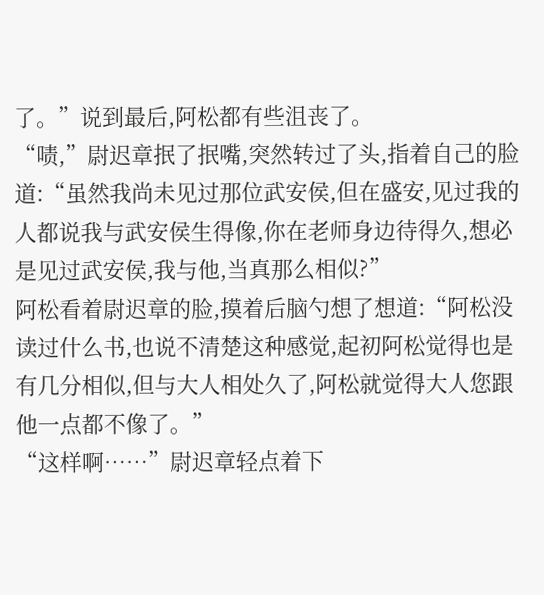了。”说到最后,阿松都有些沮丧了。
“啧,”尉迟章抿了抿嘴,突然转过了头,指着自己的脸道:“虽然我尚未见过那位武安侯,但在盛安,见过我的人都说我与武安侯生得像,你在老师身边待得久,想必是见过武安侯,我与他,当真那么相似?”
阿松看着尉迟章的脸,摸着后脑勺想了想道:“阿松没读过什么书,也说不清楚这种感觉,起初阿松觉得也是有几分相似,但与大人相处久了,阿松就觉得大人您跟他一点都不像了。”
“这样啊……”尉迟章轻点着下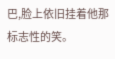巴,脸上依旧挂着他那标志性的笑。